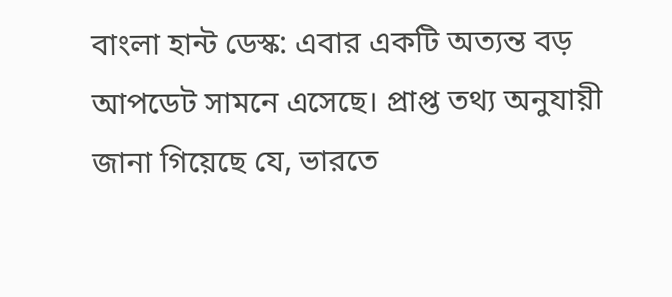বাংলা হান্ট ডেস্ক: এবার একটি অত্যন্ত বড় আপডেট সামনে এসেছে। প্রাপ্ত তথ্য অনুযায়ী জানা গিয়েছে যে, ভারতে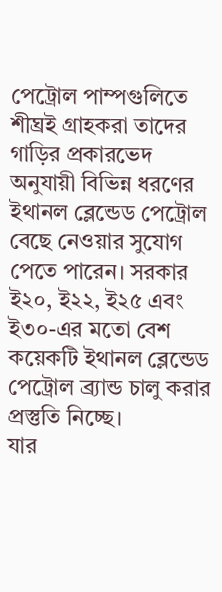পেট্রোল পাম্পগুলিতে শীঘ্রই গ্রাহকরা তাদের গাড়ির প্রকারভেদ অনুযায়ী বিভিন্ন ধরণের ইথানল ব্লেন্ডেড পেট্রোল বেছে নেওয়ার সুযোগ পেতে পারেন। সরকার ই২০, ই২২, ই২৫ এবং ই৩০-এর মতো বেশ কয়েকটি ইথানল ব্লেন্ডেড পেট্রোল ব্র্যান্ড চালু করার প্রস্তুতি নিচ্ছে।
যার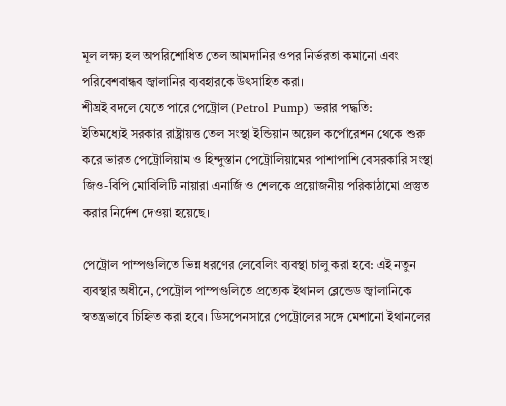মূল লক্ষ্য হল অপরিশোধিত তেল আমদানির ওপর নির্ভরতা কমানো এবং পরিবেশবান্ধব জ্বালানির ব্যবহারকে উৎসাহিত করা।
শীঘ্রই বদলে যেতে পারে পেট্রোল (Petrol Pump) ভরার পদ্ধতি:
ইতিমধ্যেই সরকার রাষ্ট্রায়ত্ত তেল সংস্থা ইন্ডিয়ান অয়েল কর্পোরেশন থেকে শুরু করে ভারত পেট্রোলিয়াম ও হিন্দুস্তান পেট্রোলিয়ামের পাশাপাশি বেসরকারি সংস্থা জিও-বিপি মোবিলিটি নায়ারা এনার্জি ও শেলকে প্রয়োজনীয় পরিকাঠামো প্রস্তুত করার নির্দেশ দেওয়া হয়েছে।

পেট্রোল পাম্পগুলিতে ভিন্ন ধরণের লেবেলিং ব্যবস্থা চালু করা হবে: এই নতুন ব্যবস্থার অধীনে, পেট্রোল পাম্পগুলিতে প্রত্যেক ইথানল ব্লেন্ডেড জ্বালানিকে স্বতন্ত্রভাবে চিহ্নিত করা হবে। ডিসপেনসারে পেট্রোলের সঙ্গে মেশানো ইথানলের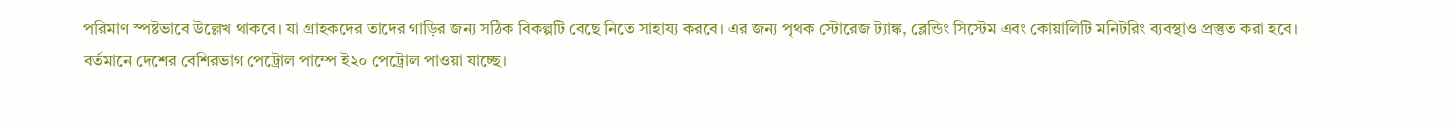পরিমাণ স্পষ্টভাবে উল্লেখ থাকবে। যা গ্রাহকদের তাদের গাড়ির জন্য সঠিক বিকল্পটি বেছে নিতে সাহায্য করবে। এর জন্য পৃথক স্টোরেজ ট্যাঙ্ক, ব্লেন্ডিং সিস্টেম এবং কোয়ালিটি মনিটরিং ব্যবস্থাও প্রস্তুত করা হবে।
বর্তমানে দেশের বেশিরভাগ পেট্রোল পাম্পে ই২০ পেট্রোল পাওয়া যাচ্ছে।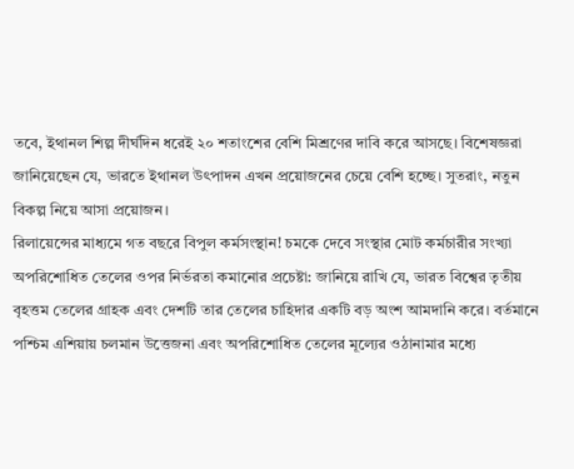তবে, ইথানল শিল্প দীর্ঘদিন ধরেই ২০ শতাংশের বেশি মিশ্রণের দাবি করে আসছে। বিশেষজ্ঞরা জানিয়েছেন যে, ভারতে ইথানল উৎপাদন এখন প্রয়োজনের চেয়ে বেশি হচ্ছে। সুতরাং, নতুন বিকল্প নিয়ে আসা প্রয়োজন।
রিলায়েন্সের মাধ্যমে গত বছরে বিপুল কর্মসংস্থান! চমকে দেবে সংস্থার মোট কর্মচারীর সংখ্যা
অপরিশোধিত তেলের ওপর নির্ভরতা কমানোর প্রচেষ্টা: জানিয়ে রাখি যে, ভারত বিশ্বের তৃতীয় বৃহত্তম তেলের গ্রাহক এবং দেশটি তার তেলের চাহিদার একটি বড় অংশ আমদানি করে। বর্তমানে পশ্চিম এশিয়ায় চলমান উত্তেজনা এবং অপরিশোধিত তেলের মূল্যের ওঠানামার মধ্যে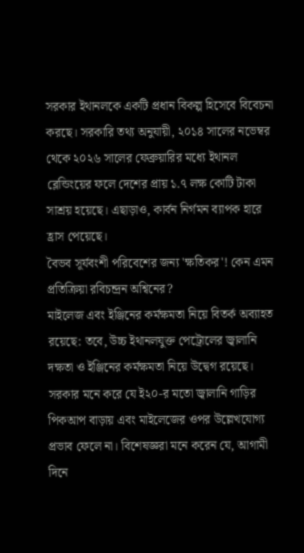সরকার ইথানলকে একটি প্রধান বিকল্প হিসেবে বিবেচনা করছে। সরকারি তথ্য অনুযায়ী, ২০১৪ সালের নভেম্বর থেকে ২০২৬ সালের ফেব্রুয়ারির মধ্যে ইথানল ব্লেন্ডিংয়ের ফলে দেশের প্রায় ১.৭ লক্ষ কোটি টাকা সাশ্রয় হয়েছে। এছাড়াও, কার্বন নির্গমন ব্যাপক হারে হ্রাস পেয়েছে।
বৈভব সূর্যবংশী পরিবেশের জন্য 'ক্ষতিকর'! কেন এমন প্রতিক্রিয়া রবিচন্দ্রন অশ্বিনের?
মাইলেজ এবং ইঞ্জিনের কর্মক্ষমতা নিয়ে বিতর্ক অব্যাহত রয়েছে: তবে, উচ্চ ইথানলযুক্ত পেট্রোলের জ্বালানি দক্ষতা ও ইঞ্জিনের কর্মক্ষমতা নিয়ে উদ্বেগ রয়েছে। সরকার মনে করে যে ই২০-র মতো জ্বালানি গাড়ির পিকআপ বাড়ায় এবং মাইলেজের ওপর উল্লেখযোগ্য প্রভাব ফেলে না। বিশেষজ্ঞরা মনে করেন যে, আগামী দিনে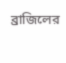ব্রাজিলের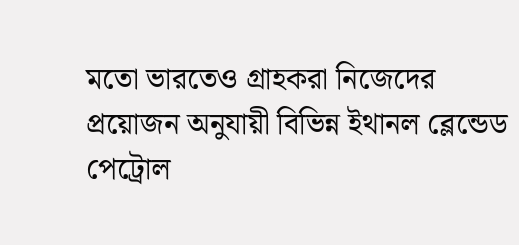মতো ভারতেও গ্রাহকরা নিজেদের প্রয়োজন অনুযায়ী বিভিন্ন ইথানল ব্লেন্ডেড পেট্রোল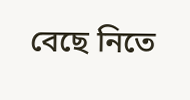বেছে নিতে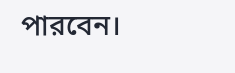পারবেন।